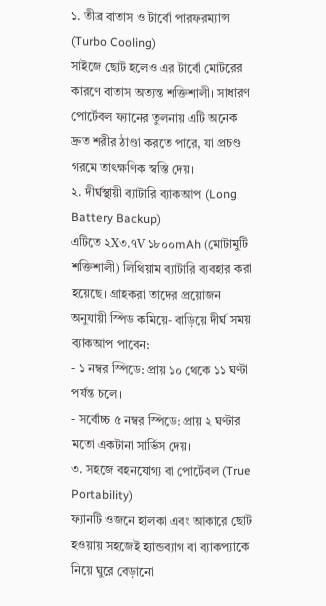১. তীব্র বাতাস ও টার্বো পারফরম্যান্স (Turbo Cooling)
সাইজে ছোট হলেও এর টার্বো মোটরের কারণে বাতাস অত্যন্ত শক্তিশালী। সাধারণ পোর্টেবল ফ্যানের তুলনায় এটি অনেক দ্রুত শরীর ঠাণ্ডা করতে পারে, যা প্রচণ্ড গরমে তাৎক্ষণিক স্বস্তি দেয়।
২. দীর্ঘস্থায়ী ব্যাটারি ব্যাকআপ (Long Battery Backup)
এটিতে ২X৩.৭V ১৮০০mAh (মোটামুটি শক্তিশালী) লিথিয়াম ব্যাটারি ব্যবহার করা হয়েছে। গ্রাহকরা তাদের প্রয়োজন অনুযায়ী স্পিড কমিয়ে- বাড়িয়ে দীর্ঘ সময় ব্যাকআপ পাবেন:
- ১ নম্বর স্পিডে: প্রায় ১০ থেকে ১১ ঘণ্টা পর্যন্ত চলে।
- সর্বোচ্চ ৫ নম্বর স্পিডে: প্রায় ২ ঘণ্টার মতো একটানা সার্ভিস দেয়।
৩. সহজে বহনযোগ্য বা পোর্টেবল (True Portability)
ফ্যানটি ওজনে হালকা এবং আকারে ছোট হওয়ায় সহজেই হ্যান্ডব্যাগ বা ব্যাকপ্যাকে নিয়ে ঘুরে বেড়ানো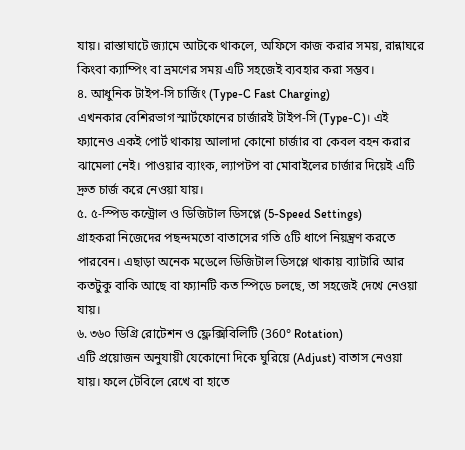যায়। রাস্তাঘাটে জ্যামে আটকে থাকলে, অফিসে কাজ করার সময়, রান্নাঘরে কিংবা ক্যাম্পিং বা ভ্রমণের সময় এটি সহজেই ব্যবহার করা সম্ভব।
৪. আধুনিক টাইপ-সি চার্জিং (Type-C Fast Charging)
এখনকার বেশিরভাগ স্মার্টফোনের চার্জারই টাইপ-সি (Type-C)। এই ফ্যানেও একই পোর্ট থাকায় আলাদা কোনো চার্জার বা কেবল বহন করার ঝামেলা নেই। পাওয়ার ব্যাংক, ল্যাপটপ বা মোবাইলের চার্জার দিয়েই এটি দ্রুত চার্জ করে নেওয়া যায়।
৫. ৫-স্পিড কন্ট্রোল ও ডিজিটাল ডিসপ্লে (5-Speed Settings)
গ্রাহকরা নিজেদের পছন্দমতো বাতাসের গতি ৫টি ধাপে নিয়ন্ত্রণ করতে পারবেন। এছাড়া অনেক মডেলে ডিজিটাল ডিসপ্লে থাকায় ব্যাটারি আর কতটুকু বাকি আছে বা ফ্যানটি কত স্পিডে চলছে, তা সহজেই দেখে নেওয়া যায়।
৬. ৩৬০ ডিগ্রি রোটেশন ও ফ্লেক্সিবিলিটি (360° Rotation)
এটি প্রয়োজন অনুযায়ী যেকোনো দিকে ঘুরিয়ে (Adjust) বাতাস নেওয়া যায়। ফলে টেবিলে রেখে বা হাতে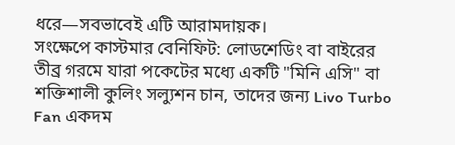ধরে—সবভাবেই এটি আরামদায়ক।
সংক্ষেপে কাস্টমার বেনিফিট: লোডশেডিং বা বাইরের তীব্র গরমে যারা পকেটের মধ্যে একটি "মিনি এসি" বা শক্তিশালী কুলিং সল্যুশন চান, তাদের জন্য Livo Turbo Fan একদম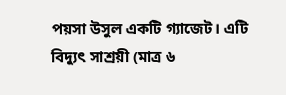পয়সা উসুল একটি গ্যাজেট। এটি বিদ্যুৎ সাশ্রয়ী (মাত্র ৬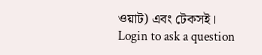ওয়াট) এবং টেকসই।
Login to ask a question